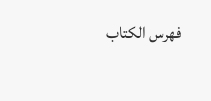فهرس الكتاب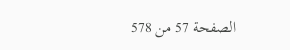الصفحة 57 من 578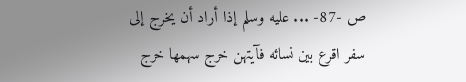ص -87- ... عليه وسلم إذا أراد أن يخرج إلى سفر اقرع بين نسائه فآيتهن خرج سهمها خرج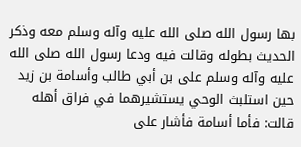بها رسول الله صلى الله عليه وآله وسلم معه وذكر الحديث بطوله وقالت فيه ودعا رسول الله صلى الله عليه وآله وسلم على بن أبي طالب وأسامة بن زيد حين استلبث الوحي يستشيرهما في فراق أهله قالت: فأما أسامة فأشار على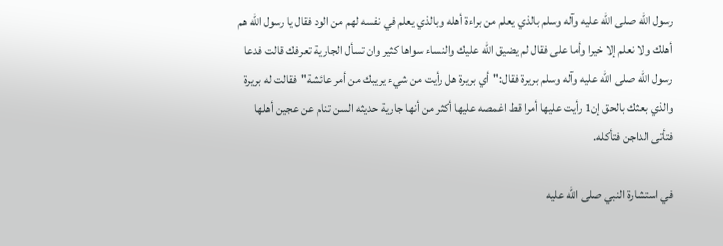رسول الله صلى الله عليه وآله وسلم بالذي يعلم من براءة أهله وبالذي يعلم في نفسه لهم من الود فقال يا رسول الله هم أهلك ولا نعلم إلا خيرا وأما على فقال لم يضيق الله عليك والنساء سواها كثير وان تسأل الجارية تعرفك قالت فدعا رسول الله صلى الله عليه وآله وسلم بريرة فقال:"أي بريرة هل رأيت من شيء يريبك من أمر عائشة"فقالت له بريرة والذي بعثك بالحق إن1 رأيت عليها أمرا قط اغمصه عليها أكثر من أنها جارية حديثه السن تنام عن عجين أهلها فتأتى الداجن فتأكله.

في استشارة النبي صلى الله عليه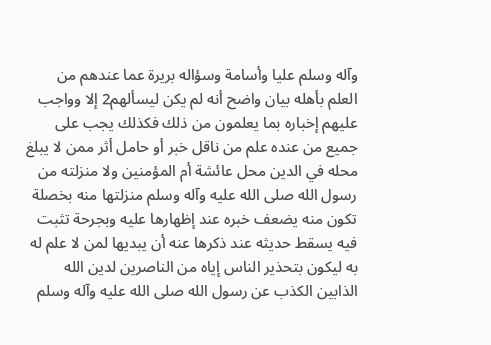وآله وسلم عليا وأسامة وسؤاله بريرة عما عندهم من العلم بأهله بيان واضح أنه لم يكن ليسألهم2 إلا وواجب عليهم إخباره بما يعلمون من ذلك فكذلك يجب على جميع من عنده علم من ناقل خبر أو حامل أثر ممن لا يبلغ محله في الدين محل عائشة أم المؤمنين ولا منزلته من رسول الله صلى الله عليه وآله وسلم منزلتها منه بخصلة تكون منه يضعف خبره عند إظهارها عليه وبجرحة تثبت فيه يسقط حديثه عند ذكرها عنه أن يبديها لمن لا علم له به ليكون بتحذير الناس إياه من الناصرين لدين الله الذابين الكذب عن رسول الله صلى الله عليه وآله وسلم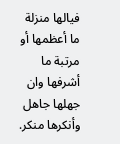فيالها منزلة ما أعظمها أو مرتبة ما أشرفها وان جهلها جاهل وأنكرها منكر.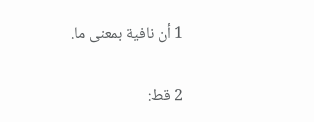1 أن نافية بمعنى ما.

2 قط: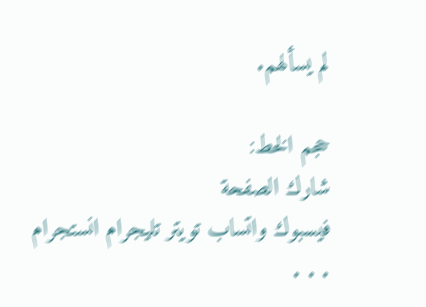لم يسألهم.

حجم الخط:
شارك الصفحة
فيسبوك واتساب تويتر تليجرام انستجرام
. . .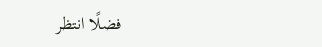فضلًا انتظر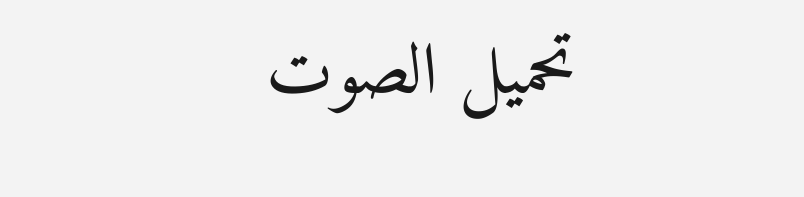تحميل الصوت